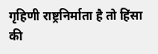गृहिणी राष्ट्रनिर्माता है तो हिंसा की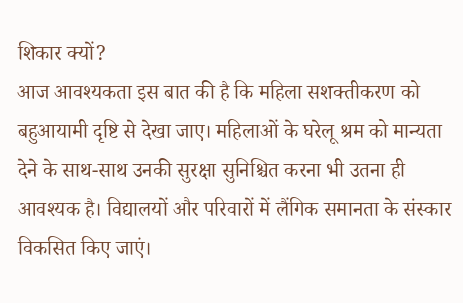शिकार क्यों?
आज आवश्यकता इस बात की है कि महिला सशक्तीकरण को बहुआयामी दृष्टि से देखा जाए। महिलाओं के घरेलू श्रम को मान्यता देने के साथ-साथ उनकी सुरक्षा सुनिश्चित करना भी उतना ही आवश्यक है। विद्यालयों और परिवारों में लैंगिक समानता के संस्कार विकसित किए जाएं।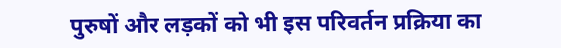पुरुषों और लड़कों को भी इस परिवर्तन प्रक्रिया का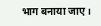भाग बनाया जाए।